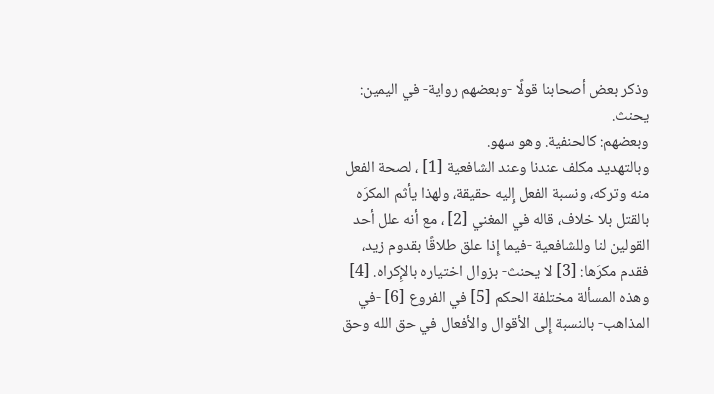وذكر بعض أصحابنا قولًا -وبعضهم رواية- في اليمين: يحنث.
وبعضهم: كالحنفية. وهو سهو.
وبالتهديد مكلف عندنا وعند الشافعية [1] ، لصحة الفعل منه وتركه، ونسبة الفعل إِليه حقيقة، ولهذا يأثم المكرَه بالقتل بلا خلاف، قاله في المغني [2] ، مع أنه علل أحد القولين لنا وللشافعية -فيما إِذا علق طلاقًا بقدوم زيد، فقدم مكرَها: [3] لا يحنث- بزوال اختياره بالإِكراه. [4]
وهذه المسألة مختلفة الحكم [5] في الفروع [6] -في المذاهب- بالنسبة إِلى الأقوال والأفعال في حق الله وحق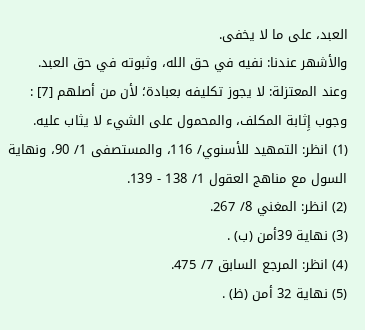العبد، على ما لا يخفى.
والأشهر عندنا: نفيه في حق الله، وثبوته في حق العبد.
وعند المعتزلة: لا يجوز تكليفه بعبادة؛ لأن من أصلهم [7] : وجوب إِثابة المكلف، والمحمول على الشيء لا يثاب عليه.
(1) انظر: التمهيد للأسنوي/ 116، والمستصفى 1/ 90، ونهاية السول مع مناهج العقول 1/ 138 - 139.
(2) انظر: المغني 8/ 267.
(3) نهاية 39أمن (ب) .
(4) انظر: المرجع السابق 7/ 475.
(5) نهاية 32 أمن (ظ) .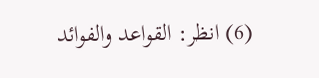(6) انظر: القواعد والفوائد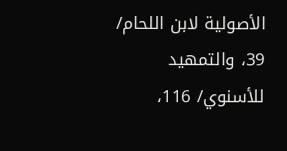الأصولية لابن اللحام/ 39، والتمهيد للأسنوي/ 116،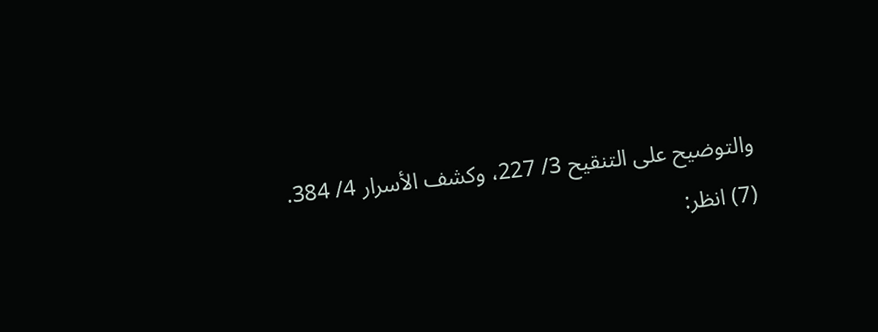والتوضيح على التنقيح 3/ 227، وكشف الأسرار 4/ 384.
(7) انظر: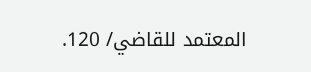المعتمد للقاضي/ 120.